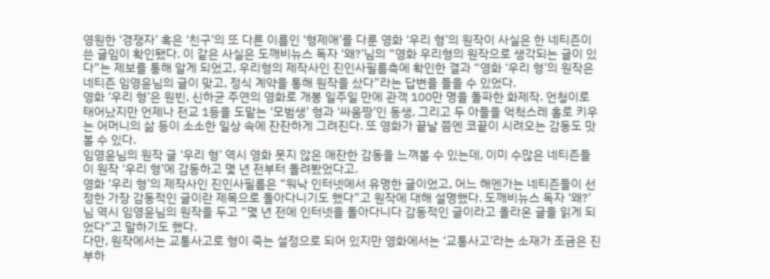영원한 ‘경쟁자’ 혹은 ‘친구’의 또 다른 이름인 ‘형제애’를 다룬 영화 ‘우리 형’의 원작이 사실은 한 네티즌이 쓴 글임이 확인됐다. 이 같은 사실은 도깨비뉴스 독자 ‘왜?’님의 “영화 우리형의 원작으로 생각되는 글이 있다”는 제보를 통해 알게 되었고, 우리형의 제작사인 진인사필름측에 확인한 결과 “영화 ‘우리 형’의 원작은 네티즌 임영윤님의 글이 맞고, 정식 계약을 통해 원작을 샀다”라는 답변을 들을 수 있었다.
영화 ‘우리 형’은 원빈, 신하균 주연의 영화로 개봉 일주일 만에 관객 100만 명을 돌파한 화제작. 언청이로 태어났지만 언제나 전교 1등을 도맡는 ‘모범생’ 형과 ‘싸움짱’인 동생, 그리고 두 아들을 억척스레 홀로 키우는 어머니의 삶 등이 소소한 일상 속에 잔잔하게 그려진다. 또 영화가 끝날 쯤엔 코끝이 시려오는 감동도 맛볼 수 있다.
임영윤님의 원작 글 ‘우리 형’ 역시 영화 못지 않은 애잔한 감동을 느껴볼 수 있는데, 이미 수많은 네티즌들이 원작 ‘우리 형’에 감동하고 몇 년 전부터 돌려봤었다고.
영화 ‘우리 형’의 제작사인 진인사필름은 “워낙 인터넷에서 유명한 글이었고, 어느 해엔가는 네티즌들이 선정한 가장 감동적인 글이란 제목으로 돌아다니기도 했다”고 원작에 대해 설명했다. 도깨비뉴스 독자 ‘왜?’님 역시 임영윤님의 원작을 두고 “몇 년 전에 인터넷을 돌아다니다 감동적인 글이라고 올라온 글을 읽게 되었다”고 말하기도 했다.
다만, 원작에서는 교통사고로 형이 죽는 설정으로 되어 있지만 영화에서는 ‘교통사고’라는 소재가 조금은 진부하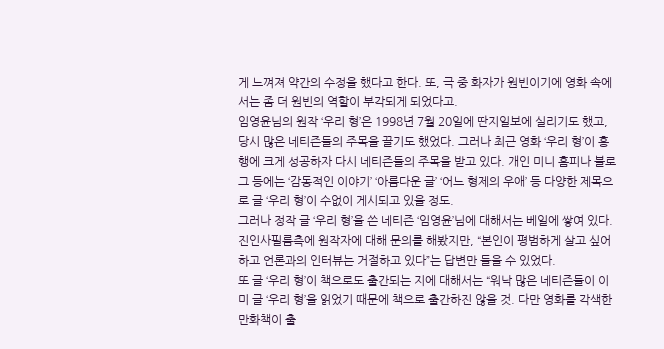게 느껴져 약간의 수정을 했다고 한다. 또, 극 중 화자가 원빈이기에 영화 속에서는 좀 더 원빈의 역할이 부각되게 되었다고.
임영윤님의 원작 ‘우리 형’은 1998년 7월 20일에 딴지일보에 실리기도 했고, 당시 많은 네티즌들의 주목을 끌기도 했었다. 그러나 최근 영화 ‘우리 형’이 흥행에 크게 성공하자 다시 네티즌들의 주목을 받고 있다. 개인 미니 홈피나 블로그 등에는 ‘감동적인 이야기’ ‘아름다운 글’ ‘어느 형제의 우애’ 등 다양한 제목으로 글 ‘우리 형’이 수없이 게시되고 있을 정도.
그러나 정작 글 ‘우리 형’을 쓴 네티즌 ‘임영윤’님에 대해서는 베일에 쌓여 있다. 진인사필름측에 원작자에 대해 문의를 해봤지만, “본인이 평범하게 살고 싶어하고 언론과의 인터뷰는 거절하고 있다”는 답변만 들을 수 있었다.
또 글 ‘우리 형’이 책으로도 출간되는 지에 대해서는 “워낙 많은 네티즌들이 이미 글 ‘우리 형’을 읽었기 때문에 책으로 출간하진 않을 것. 다만 영화를 각색한 만화책이 출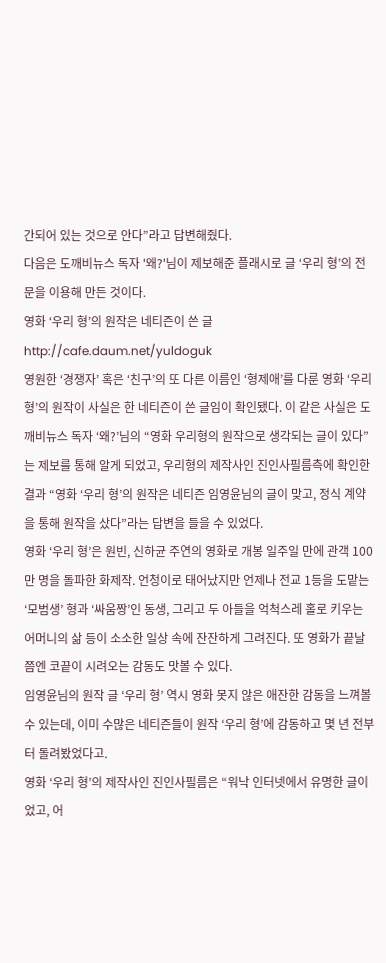간되어 있는 것으로 안다”라고 답변해줬다.
다음은 도깨비뉴스 독자 '왜?'님이 제보해준 플래시로 글 ‘우리 형’의 전문을 이용해 만든 것이다.
영화 ‘우리 형’의 원작은 네티즌이 쓴 글
http://cafe.daum.net/yuldoguk
영원한 ‘경쟁자’ 혹은 ‘친구’의 또 다른 이름인 ‘형제애’를 다룬 영화 ‘우리 형’의 원작이 사실은 한 네티즌이 쓴 글임이 확인됐다. 이 같은 사실은 도깨비뉴스 독자 ‘왜?’님의 “영화 우리형의 원작으로 생각되는 글이 있다”는 제보를 통해 알게 되었고, 우리형의 제작사인 진인사필름측에 확인한 결과 “영화 ‘우리 형’의 원작은 네티즌 임영윤님의 글이 맞고, 정식 계약을 통해 원작을 샀다”라는 답변을 들을 수 있었다.
영화 ‘우리 형’은 원빈, 신하균 주연의 영화로 개봉 일주일 만에 관객 100만 명을 돌파한 화제작. 언청이로 태어났지만 언제나 전교 1등을 도맡는 ‘모범생’ 형과 ‘싸움짱’인 동생, 그리고 두 아들을 억척스레 홀로 키우는 어머니의 삶 등이 소소한 일상 속에 잔잔하게 그려진다. 또 영화가 끝날 쯤엔 코끝이 시려오는 감동도 맛볼 수 있다.
임영윤님의 원작 글 ‘우리 형’ 역시 영화 못지 않은 애잔한 감동을 느껴볼 수 있는데, 이미 수많은 네티즌들이 원작 ‘우리 형’에 감동하고 몇 년 전부터 돌려봤었다고.
영화 ‘우리 형’의 제작사인 진인사필름은 “워낙 인터넷에서 유명한 글이었고, 어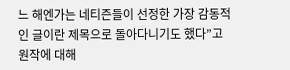느 해엔가는 네티즌들이 선정한 가장 감동적인 글이란 제목으로 돌아다니기도 했다”고 원작에 대해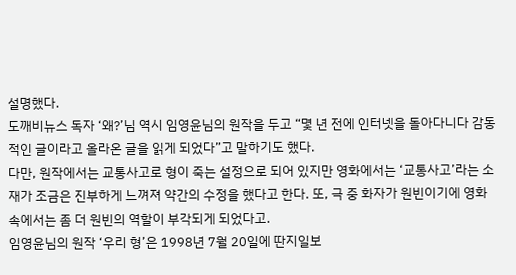설명했다.
도깨비뉴스 독자 ‘왜?’님 역시 임영윤님의 원작을 두고 “몇 년 전에 인터넷을 돌아다니다 감동적인 글이라고 올라온 글을 읽게 되었다”고 말하기도 했다.
다만, 원작에서는 교통사고로 형이 죽는 설정으로 되어 있지만 영화에서는 ‘교통사고’라는 소재가 조금은 진부하게 느껴져 약간의 수정을 했다고 한다. 또, 극 중 화자가 원빈이기에 영화 속에서는 좀 더 원빈의 역할이 부각되게 되었다고.
임영윤님의 원작 ‘우리 형’은 1998년 7월 20일에 딴지일보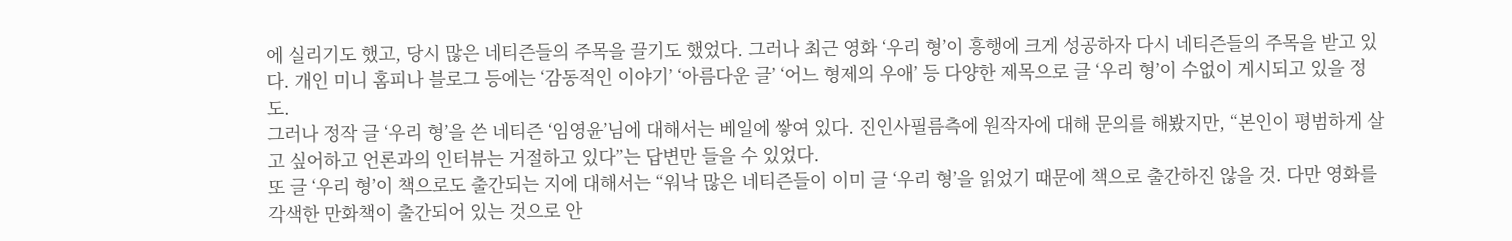에 실리기도 했고, 당시 많은 네티즌들의 주목을 끌기도 했었다. 그러나 최근 영화 ‘우리 형’이 흥행에 크게 성공하자 다시 네티즌들의 주목을 받고 있다. 개인 미니 홈피나 블로그 등에는 ‘감동적인 이야기’ ‘아름다운 글’ ‘어느 형제의 우애’ 등 다양한 제목으로 글 ‘우리 형’이 수없이 게시되고 있을 정도.
그러나 정작 글 ‘우리 형’을 쓴 네티즌 ‘임영윤’님에 대해서는 베일에 쌓여 있다. 진인사필름측에 원작자에 대해 문의를 해봤지만, “본인이 평범하게 살고 싶어하고 언론과의 인터뷰는 거절하고 있다”는 답변만 들을 수 있었다.
또 글 ‘우리 형’이 책으로도 출간되는 지에 대해서는 “워낙 많은 네티즌들이 이미 글 ‘우리 형’을 읽었기 때문에 책으로 출간하진 않을 것. 다만 영화를 각색한 만화책이 출간되어 있는 것으로 안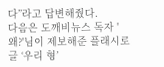다”라고 답변해줬다.
다음은 도깨비뉴스 독자 '왜?'님이 제보해준 플래시로 글 ‘우리 형’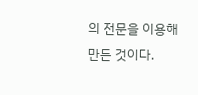의 전문을 이용해 만든 것이다.